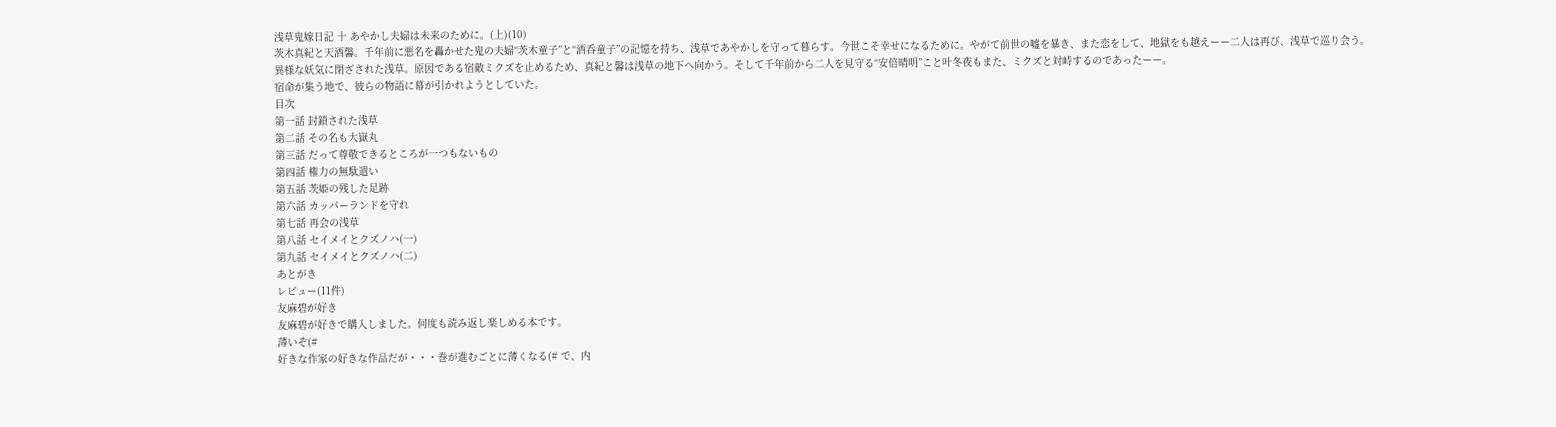浅草鬼嫁日記 十 あやかし夫婦は未来のために。(上)(10)
茨木真紀と天酒馨。千年前に悪名を轟かせた鬼の夫婦“茨木童子”と“酒呑童子”の記憶を持ち、浅草であやかしを守って暮らす。今世こそ幸せになるために。やがて前世の嘘を暴き、また恋をして、地獄をも越えーー二人は再び、浅草で巡り会う。
異様な妖気に閉ざされた浅草。原因である宿敵ミクズを止めるため、真紀と馨は浅草の地下へ向かう。そして千年前から二人を見守る“安倍晴明”こと叶冬夜もまた、ミクズと対峙するのであったーー。
宿命が集う地で、彼らの物語に幕が引かれようとしていた。
目次
第一話 封鎖された浅草
第二話 その名も大嶽丸
第三話 だって尊敬できるところが一つもないもの
第四話 権力の無駄遣い
第五話 茨姫の残した足跡
第六話 カッパーランドを守れ
第七話 再会の浅草
第八話 セイメイとクズノハ(一)
第九話 セイメイとクズノハ(二)
あとがき
レビュー(11件)
友麻碧が好き
友麻碧が好きで購入しました。何度も読み返し楽しめる本です。
薄いぞ(#
好きな作家の好きな作品だが・・・巻が進むごとに薄くなる(# で、内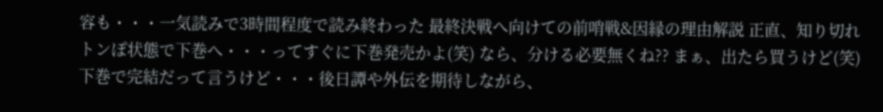容も・・・一気読みで3時間程度で読み終わった 最終決戦へ向けての前哨戦&因縁の理由解説 正直、知り切れトンぽ状態で下巻へ・・・ってすぐに下巻発売かよ(笑) なら、分ける必要無くね?? まぁ、出たら買うけど(笑) 下巻で完結だって言うけど・・・後日譚や外伝を期待しながら、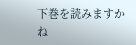下巻を読みますかね